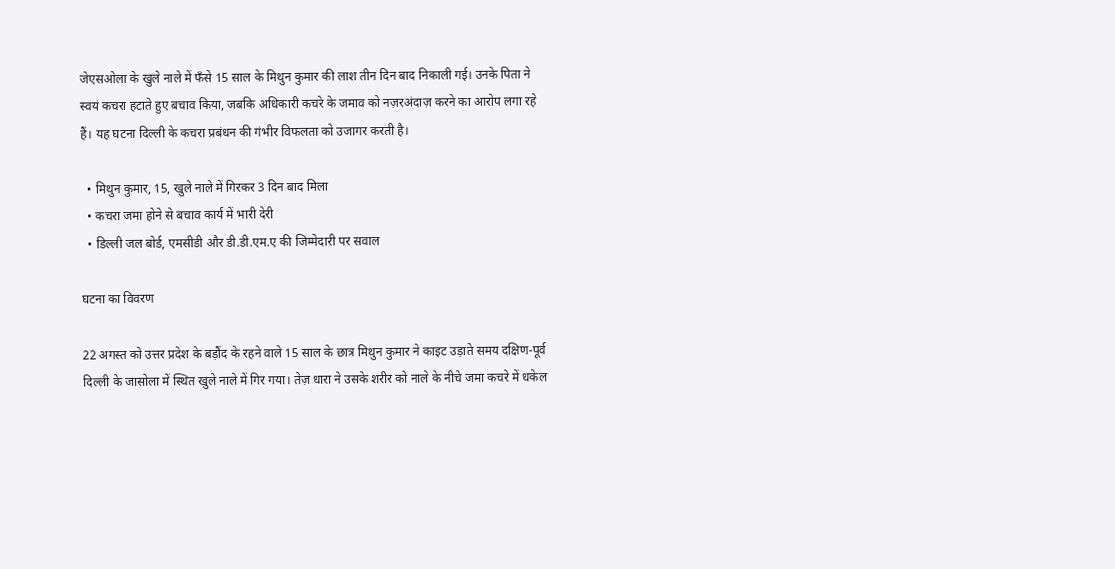जेएसओला के खुले नाले में फँसे 15 साल के मिथुन कुमार की लाश तीन दिन बाद निकाली गई। उनके पिता ने स्वयं कचरा हटाते हुए बचाव किया, जबकि अधिकारी कचरे के जमाव को नज़रअंदाज़ करने का आरोप लगा रहे हैं। यह घटना दिल्ली के कचरा प्रबंधन की गंभीर विफलता को उजागर करती है।

  • मिथुन कुमार, 15, खुले नाले में गिरकर 3 दिन बाद मिला
  • कचरा जमा होने से बचाव कार्य में भारी देरी
  • डिल्ली जल बोर्ड, एमसीडी और डी.डी.एम.ए की जिम्मेदारी पर सवाल

घटना का विवरण

22 अगस्त को उत्तर प्रदेश के बड़ौंद के रहने वाले 15 साल के छात्र मिथुन कुमार ने काइट उड़ाते समय दक्षिण‑पूर्व दिल्ली के जासोला में स्थित खुले नाले में गिर गया। तेज़ धारा ने उसके शरीर को नाले के नीचे जमा कचरे में धकेल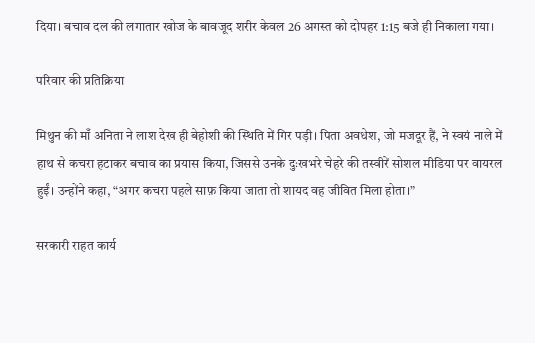दिया। बचाव दल की लगातार खोज के बावजूद शरीर केवल 26 अगस्त को दोपहर 1:15 बजे ही निकाला गया।

परिवार की प्रतिक्रिया

मिथुन की माँ अनिता ने लाश देख ही बेहोशी की स्थिति में गिर पड़ी। पिता अवधेश, जो मजदूर हैं, ने स्वयं नाले में हाथ से कचरा हटाकर बचाव का प्रयास किया, जिससे उनके दुःखभरे चेहरे की तस्वीरें सोशल मीडिया पर वायरल हुईं। उन्होंने कहा, “अगर कचरा पहले साफ़ किया जाता तो शायद वह जीवित मिला होता।”

सरकारी राहत कार्य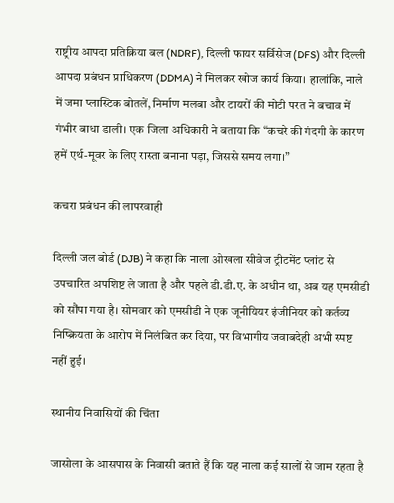राष्ट्रीय आपदा प्रतिक्रिया बल (NDRF), दिल्ली फायर सर्विसेज (DFS) और दिल्ली आपदा प्रबंधन प्राधिकरण (DDMA) ने मिलकर खोज कार्य किया। हालांकि, नाले में जमा प्लास्टिक बोतलें, निर्माण मलबा और टायरों की मोटी परत ने बचाव में गंभीर बाधा डाली। एक जिला अधिकारी ने बताया कि “कचरे की गंदगी के कारण हमें एर्थ‑मूवर के लिए रास्ता बनाना पड़ा, जिससे समय लगा।”

कचरा प्रबंधन की लापरवाही

दिल्ली जल बोर्ड (DJB) ने कहा कि नाला ओखला सीवेज ट्रीटमेंट प्लांट से उपचारित अपशिष्ट ले जाता है और पहले डी.डी.ए. के अधीन था, अब यह एमसीडी को सौंपा गया है। सोमवार को एमसीडी ने एक जूनीयियर इंजीनियर को कर्तव्य निष्क्रियता के आरोप में निलंबित कर दिया, पर विभागीय जवाबदेही अभी स्पष्ट नहीं हुई।

स्थानीय निवासियों की चिंता

जासोला के आसपास के निवासी बताते हैं कि यह नाला कई सालों से जाम रहता है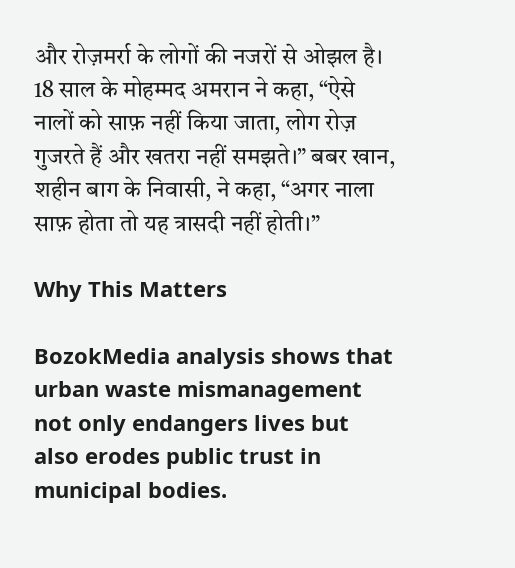और रोज़मर्रा के लोगों की नजरों से ओझल है। 18 साल के मोहम्मद अमरान ने कहा, “ऐसे नालों को साफ़ नहीं किया जाता, लोग रोज़ गुजरते हैं और खतरा नहीं समझते।” बबर खान, शहीन बाग के निवासी, ने कहा, “अगर नाला साफ़ होता तो यह त्रासदी नहीं होती।”

Why This Matters

BozokMedia analysis shows that urban waste mismanagement not only endangers lives but also erodes public trust in municipal bodies.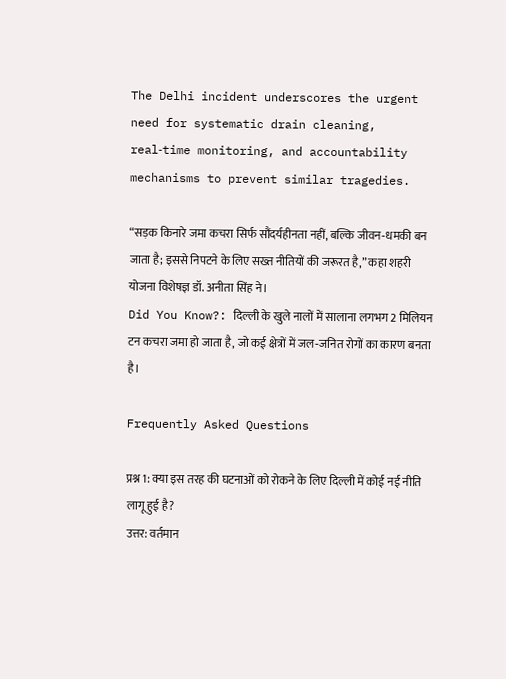The Delhi incident underscores the urgent need for systematic drain cleaning, real‑time monitoring, and accountability mechanisms to prevent similar tragedies.

“सड़क किनारे जमा कचरा सिर्फ सौंदर्यहीनता नहीं, बल्कि जीवन‑धमकी बन जाता है; इससे निपटने के लिए सख्त नीतियों की जरूरत है,” कहा शहरी योजना विशेषज्ञ डॉ. अनीता सिंह ने।
Did You Know?: दिल्ली के खुले नालों में सालाना लगभग 2 मिलियन टन कचरा जमा हो जाता है, जो कई क्षेत्रों में जल‑जनित रोगों का कारण बनता है।

Frequently Asked Questions

प्रश्न 1: क्या इस तरह की घटनाओं को रोकने के लिए दिल्ली में कोई नई नीति लागू हुई है?
उत्तर: वर्तमान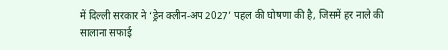में दिल्ली सरकार ने ‘ड्रेन क्लीन‑अप 2027’ पहल की घोषणा की है, जिसमें हर नाले की सालाना सफाई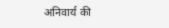अनिवार्य की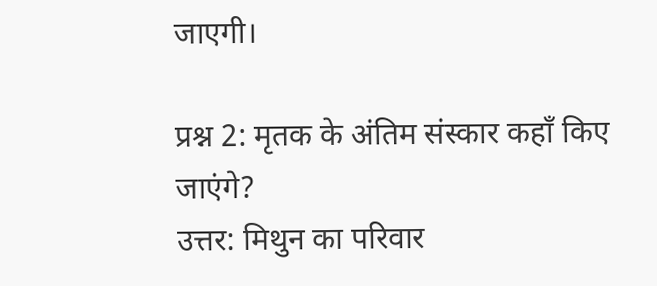जाएगी।

प्रश्न 2: मृतक के अंतिम संस्कार कहाँ किए जाएंगे?
उत्तर: मिथुन का परिवार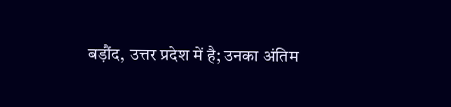बड़ौंद, उत्तर प्रदेश में है; उनका अंतिम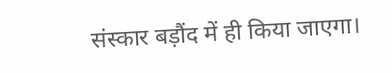संस्कार बड़ौंद में ही किया जाएगा।